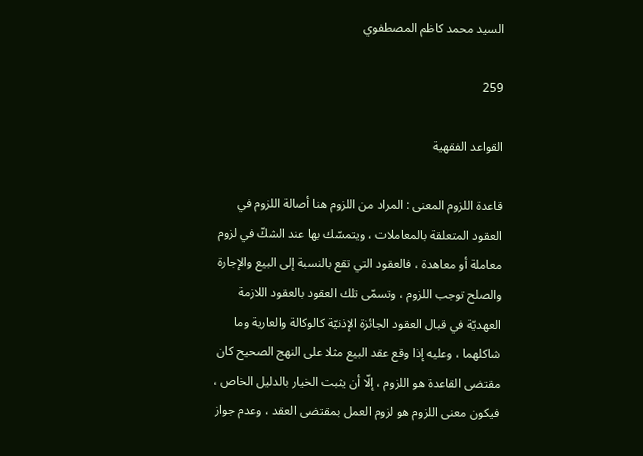السيد محمد كاظم المصطفوي

259

القواعد الفقهية

قاعدة اللزوم المعنى : المراد من اللزوم هنا أصالة اللزوم في العقود المتعلقة بالمعاملات ، ويتمسّك بها عند الشكّ في لزوم معاملة أو معاهدة ، فالعقود التي تقع بالنسبة إلى البيع والإجارة والصلح توجب اللزوم ، وتسمّى تلك العقود بالعقود اللازمة العهديّة في قبال العقود الجائزة الإذنيّة كالوكالة والعارية وما شاكلهما ، وعليه إذا وقع عقد البيع مثلا على النهج الصحيح كان مقتضى القاعدة هو اللزوم ، إلّا أن يثبت الخيار بالدليل الخاص ، فيكون معنى اللزوم هو لزوم العمل بمقتضى العقد ، وعدم جواز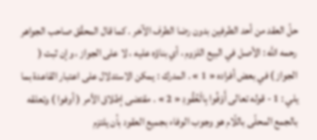حلّ العقد من أحد الطرفين بدون رضا الطرف الآخر . كما قال المحقّق صاحب الجواهر رحمه اللّه : الأصل في البيع اللزوم ، أي بناؤه عليه ، لا على الجواز ، وإن ثبت ( الجواز ) في بعض أفراده « 1 » . المدرك : يمكن الاستدلال على اعتبار القاعدة بما يلي : 1 - قوله تعالى أَوْفُوا بِالْعُقُودِ « 2 » . مقتضى إطلاق الأمر ( أوفوا ) وتعلقه بالجمع المحلّى باللّام هو وجوب الوفاء بجميع العقود بأن يلتزم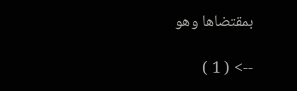بمقتضاها وهو

--> ( 1 )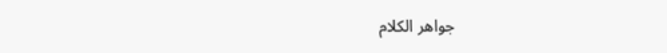جواهر الكلام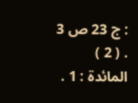: ج 23 ص 3 . ( 2 ) المائدة : 1 .